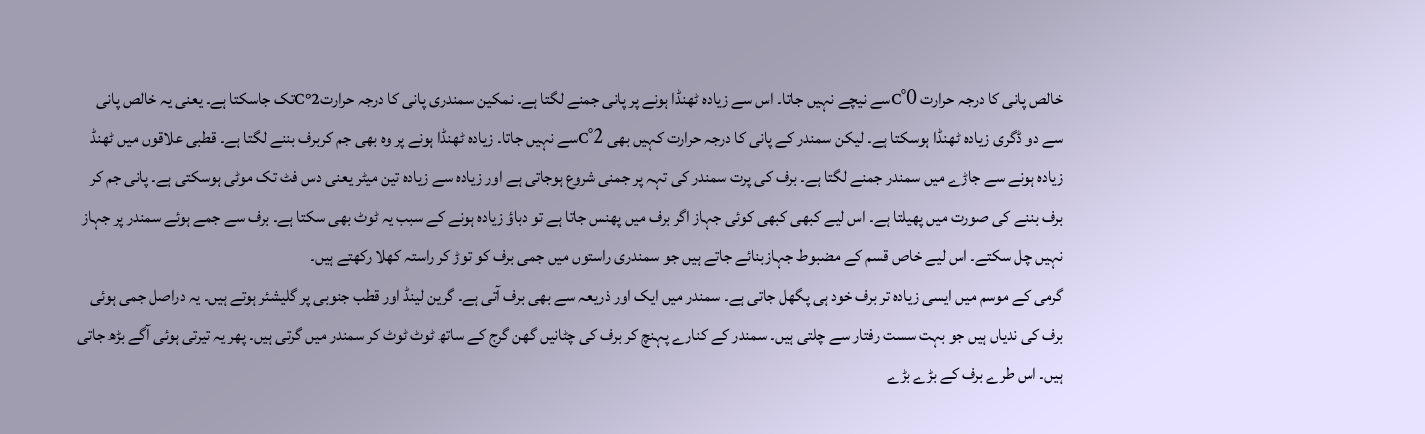خالص پانی کا درجہ حرارت 0°Cسے نیچے نہیں جاتا۔ اس سے زیادہ ٹھنڈا ہونے پر پانی جمنے لگتا ہے۔ نمکین سمندری پانی کا درجہ حرارت2°Cتک جاسکتا ہے۔ یعنی یہ خالص پانی سے دو ڈگری زیادہ ٹھنڈا ہوسکتا ہے۔ لیکن سمندر کے پانی کا درجہ حرارت کہیں بھی 2°Cسے نہیں جاتا۔ زیادہ ٹھنڈا ہونے پر وہ بھی جم کربرف بننے لگتا ہے۔ قطبی علاقوں میں ٹھنڈ زیادہ ہونے سے جاڑے میں سمندر جمنے لگتا ہے۔ برف کی پرت سمندر کی تہہ پر جمنی شروع ہوجاتی ہے اور زیادہ سے زیادہ تین میٹر یعنی دس فٹ تک موٹی ہوسکتی ہے۔ پانی جم کر برف بننے کی صورت میں پھیلتا ہے۔ اس لیے کبھی کبھی کوئی جہاز اگر برف میں پھنس جاتا ہے تو دباؤ زیادہ ہونے کے سبب یہ ٹوٹ بھی سکتا ہے۔ برف سے جمے ہوئے سمندر پر جہاز نہیں چل سکتے۔ اس لیے خاص قسم کے مضبوط جہازبنائے جاتے ہیں جو سمندری راستوں میں جمی برف کو توڑ کر راستہ کھلا رکھتے ہیں۔
گرمی کے موسم میں ایسی زیادہ تر برف خود ہی پگھل جاتی ہے۔ سمندر میں ایک اور ذریعہ سے بھی برف آتی ہے۔ گرین لینڈ اور قطب جنوبی پر گلیشئر ہوتے ہیں۔ یہ دراصل جمی ہوئی برف کی ندیاں ہیں جو بہت سست رفتار سے چلتی ہیں۔ سمندر کے کنارے پہنچ کر برف کی چٹانیں گھن گرج کے ساتھ ٹوٹ ٹوٹ کر سمندر میں گرتی ہیں۔ پھر یہ تیرتی ہوئی آگے بڑھ جاتی ہیں۔ اس طرے برف کے بڑے بڑے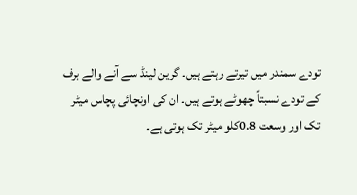تودے سمندر میں تیرتے رہتے ہیں۔ گرین لینڈ سے آنے والے برف کے تودے نسبتاً چھوٹے ہوتے ہیں۔ ان کی اونچائی پچاس میٹر تک اور وسعت 0.8کلو میٹر تک ہوتی ہے۔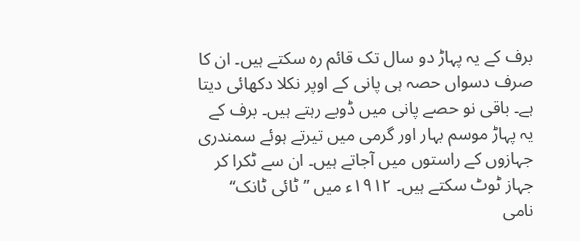برف کے یہ پہاڑ دو سال تک قائم رہ سکتے ہیں۔ ان کا صرف دسواں حصہ ہی پانی کے اوپر نکلا دکھائی دیتا ہے۔ باقی نو حصے پانی میں ڈوبے رہتے ہیں۔ برف کے یہ پہاڑ موسم بہار اور گرمی میں تیرتے ہوئے سمندری جہازوں کے راستوں میں آجاتے ہیں۔ ان سے ٹکرا کر جہاز ٹوٹ سکتے ہیں۔ ۱۹۱۲ء میں ’’ٹائی ٹانک‘‘ نامی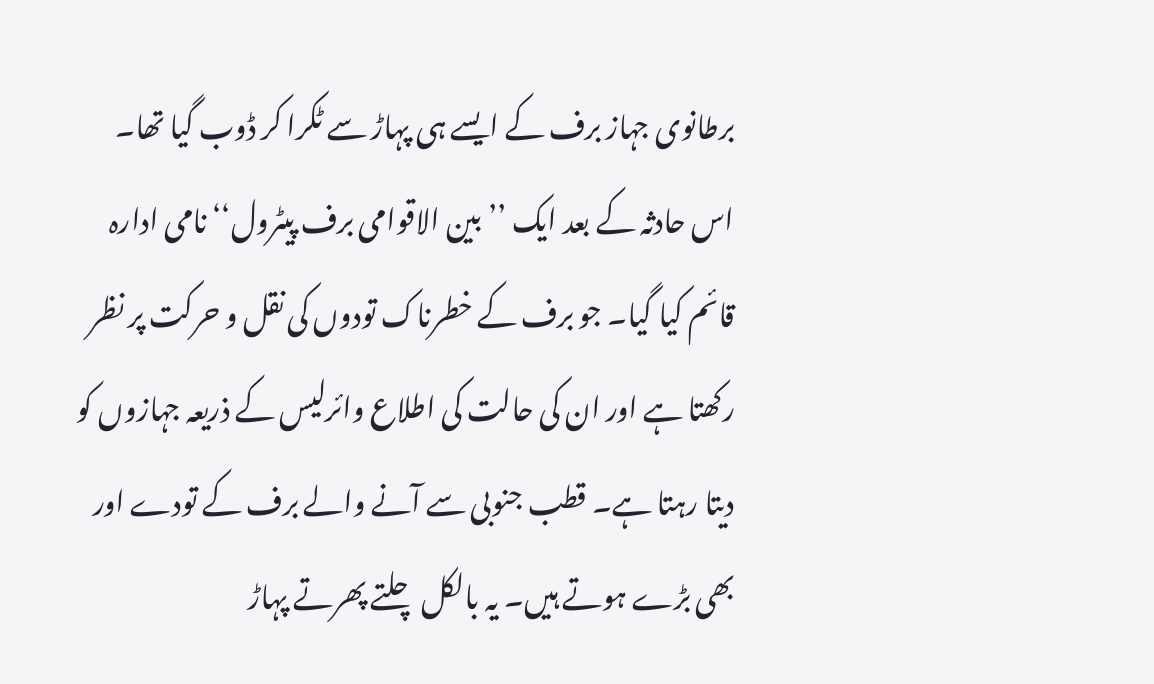برطانوی جہاز برف کے ایسے ہی پہاڑ سے ٹکرا کر ڈوب گیا تھا۔ اس حادثہ کے بعد ایک ’’بین الاقوامی برف پیٹرول‘‘ نامی ادارہ قائم کیا گیا۔ جو برف کے خطرناک تودوں کی نقل و حرکت پر نظر رکھتا ہے اور ان کی حالت کی اطلاع وائرلیس کے ذریعہ جہازوں کو دیتا رہتا ہے۔ قطب جنوبی سے آنے والے برف کے تودے اور بھی بڑے ہوتے ہیں۔ یہ بالکل چلتے پھرتے پہاڑ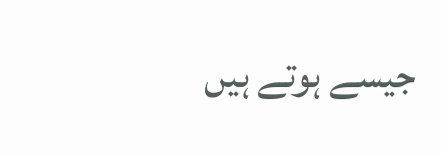جیسے ہوتے ہیں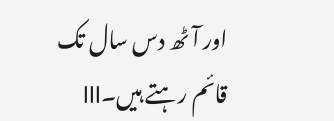اور آٹھ دس سال تک قائم رہتے ہیں۔lll